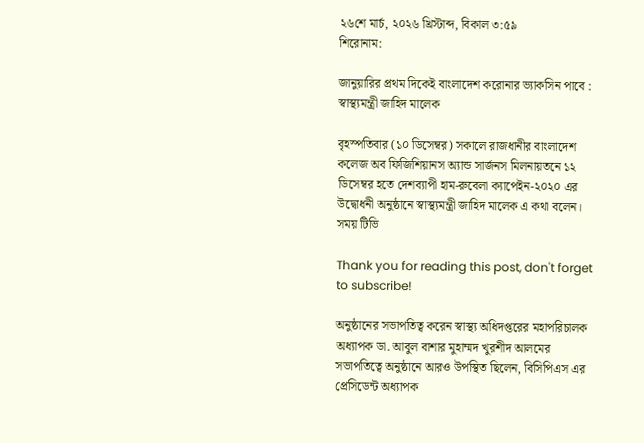২৬শে মার্চ, ২০২৬ খ্রিস্টাব্দ, বিকাল ৩:৫৯
শিরোনাম:

জানুয়ারির প্রথম দিকেই বাংলাদেশ করোনার ভ্যাকসিন পাবে : স্বাস্থ্যমন্ত্রী জাহিদ মালেক

বৃহস্পতিবার (১০ ডিসেম্বর) সকালে রাজধানীর বাংলাদেশ কলেজ অব ফিজিশিয়ানস অ্যান্ড সার্জনস মিলনায়তনে ১২ ডিসেম্বর হতে দেশব্যাপী হাম-রুবেলা ক্যাপেইন-২০২০ এর উদ্বোধনী অনুষ্ঠানে স্বাস্থ্যমন্ত্রী জাহিদ মালেক এ কথা বলেন। সময় টিভি

Thank you for reading this post, don't forget to subscribe!

অনুষ্ঠানের সভাপতিত্ব করেন স্বাস্থ্য অধিদপ্তরের মহাপরিচালক অধ্যাপক ডা. আবুল বাশার মুহাম্মদ খুরশীদ আলমের সভাপতিত্বে অনুষ্ঠানে আরও উপস্থিত ছিলেন, বিসিপিএস এর প্রেসিডেন্ট অধ্যাপক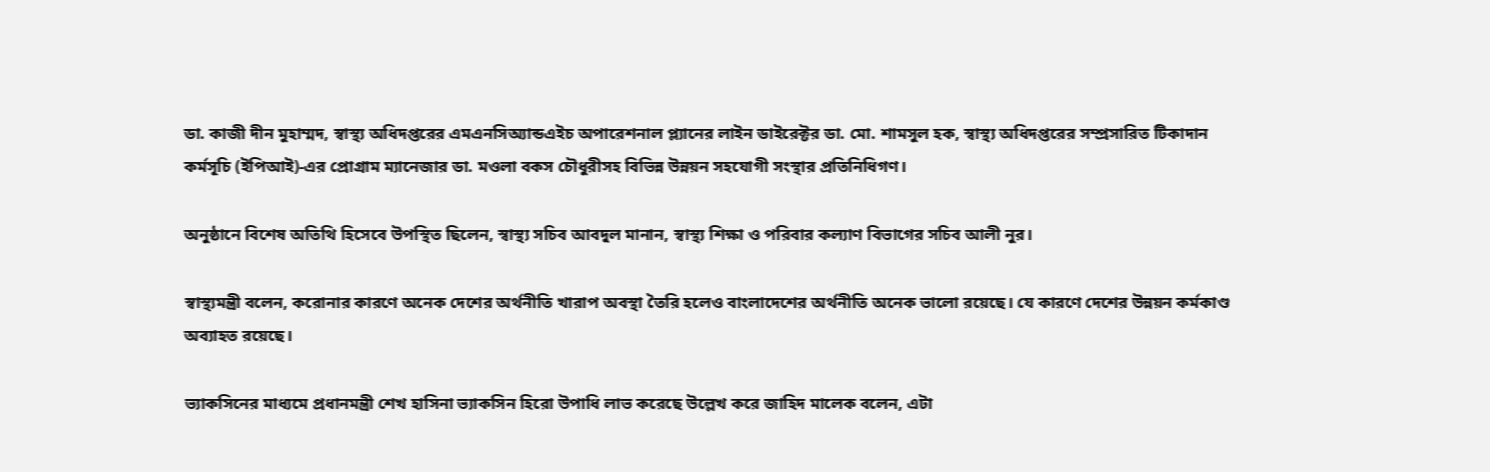ডা. কাজী দীন মুহাম্মদ, স্বাস্থ্য অধিদপ্তরের এমএনসিঅ্যান্ডএইচ অপারেশনাল প্ল্যানের লাইন ডাইরেক্টর ডা. মো. শামসুল হক, স্বাস্থ্য অধিদপ্তরের সম্প্রসারিত টিকাদান কর্মসূচি (ইপিআই)-এর প্রোগ্রাম ম্যানেজার ডা. মওলা বকস চৌধুরীসহ বিভিন্ন উন্নয়ন সহযোগী সংস্থার প্রতিনিধিগণ।

অনুষ্ঠানে বিশেষ অতিথি হিসেবে উপস্থিত ছিলেন, স্বাস্থ্য সচিব আবদুল মানান, স্বাস্থ্য শিক্ষা ও পরিবার কল্যাণ বিভাগের সচিব আলী নুর।

স্বাস্থ্যমন্ত্রী বলেন, করোনার কারণে অনেক দেশের অর্থনীতি খারাপ অবস্থা তৈরি হলেও বাংলাদেশের অর্থনীতি অনেক ভালো রয়েছে। যে কারণে দেশের উন্নয়ন কর্মকাণ্ড অব্যাহত রয়েছে।

ভ্যাকসিনের মাধ্যমে প্রধানমন্ত্রী শেখ হাসিনা ভ্যাকসিন হিরো উপাধি লাভ করেছে উল্লেখ করে জাহিদ মালেক বলেন, এটা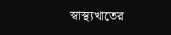স্বাস্থ্যখাতের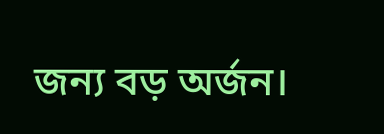জন্য বড় অর্জন।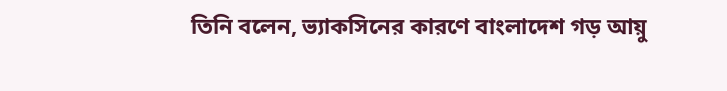তিনি বলেন, ভ্যাকসিনের কারণে বাংলাদেশ গড় আয়ু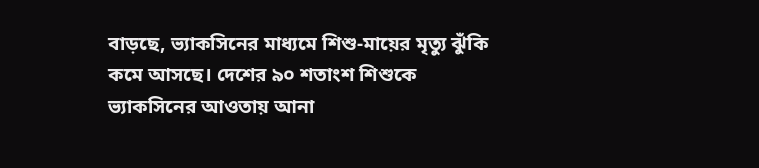বাড়ছে, ভ্যাকসিনের মাধ্যমে শিশু-মায়ের মৃত্যু ঝুঁকি কমে আসছে। দেশের ৯০ শতাংশ শিশুকে ভ্যাকসিনের আওতায় আনা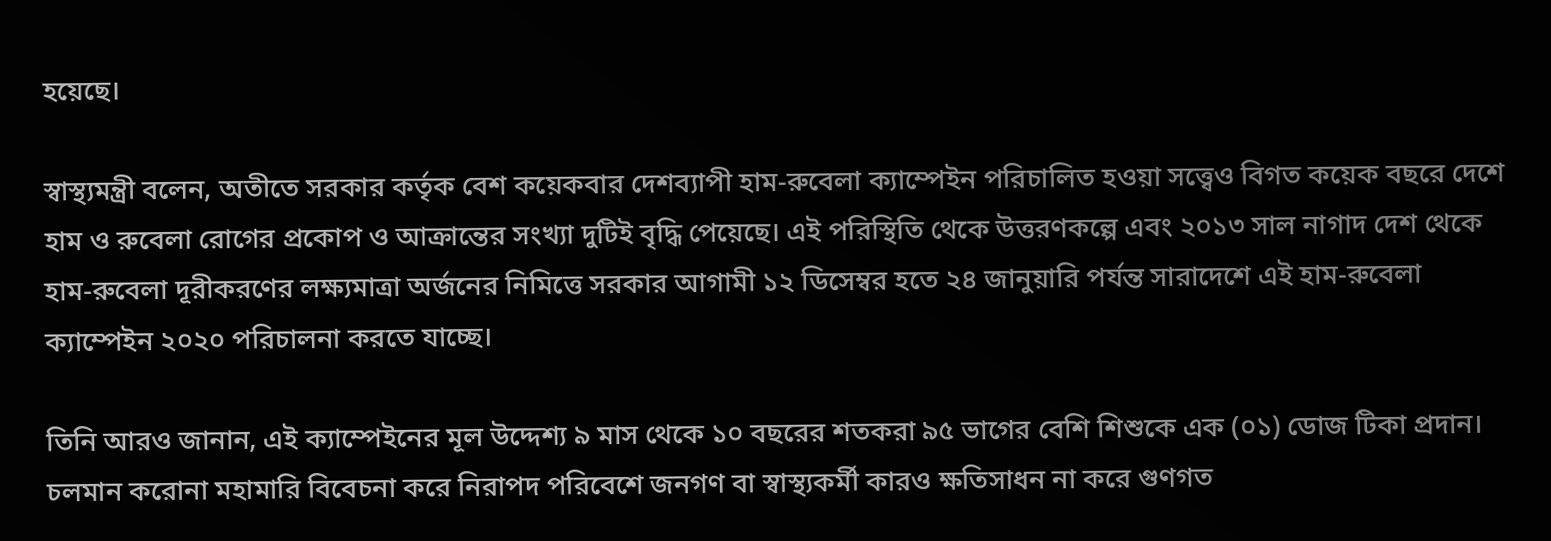হয়েছে।

স্বাস্থ্যমন্ত্রী বলেন, অতীতে সরকার কর্তৃক বেশ কয়েকবার দেশব্যাপী হাম-রুবেলা ক্যাম্পেইন পরিচালিত হওয়া সত্ত্বেও বিগত কয়েক বছরে দেশে হাম ও রুবেলা রোগের প্রকোপ ও আক্রান্তের সংখ্যা দুটিই বৃদ্ধি পেয়েছে। এই পরিস্থিতি থেকে উত্তরণকল্পে এবং ২০১৩ সাল নাগাদ দেশ থেকে হাম-রুবেলা দূরীকরণের লক্ষ্যমাত্রা অর্জনের নিমিত্তে সরকার আগামী ১২ ডিসেম্বর হতে ২৪ জানুয়ারি পর্যন্ত সারাদেশে এই হাম-রুবেলা ক্যাম্পেইন ২০২০ পরিচালনা করতে যাচ্ছে।

তিনি আরও জানান, এই ক্যাম্পেইনের মূল উদ্দেশ্য ৯ মাস থেকে ১০ বছরের শতকরা ৯৫ ভাগের বেশি শিশুকে এক (০১) ডোজ টিকা প্রদান। চলমান করোনা মহামারি বিবেচনা করে নিরাপদ পরিবেশে জনগণ বা স্বাস্থ্যকর্মী কারও ক্ষতিসাধন না করে গুণগত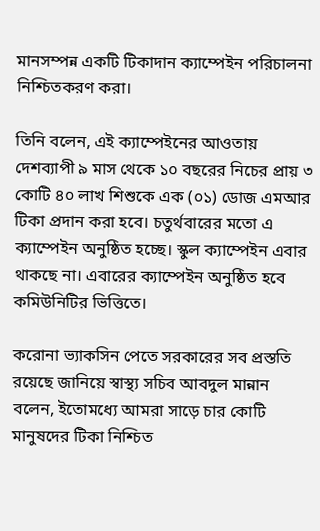মানসম্পন্ন একটি টিকাদান ক্যাম্পেইন পরিচালনা নিশ্চিতকরণ করা।

তিনি বলেন, এই ক্যাম্পেইনের আওতায় দেশব্যাপী ৯ মাস থেকে ১০ বছরের নিচের প্রায় ৩ কোটি ৪০ লাখ শিশুকে এক (০১) ডোজ এমআর টিকা প্রদান করা হবে। চতুর্থবারের মতো এ ক্যাম্পেইন অনুষ্ঠিত হচ্ছে। স্কুল ক্যাম্পেইন এবার থাকছে না। এবারের ক্যাম্পেইন অনুষ্ঠিত হবে কমিউনিটির ভিত্তিতে।

করোনা ভ্যাকসিন পেতে সরকারের সব প্রস্ততি রয়েছে জানিয়ে স্বাস্থ্য সচিব আবদুল মান্নান বলেন, ইতোমধ্যে আমরা সাড়ে চার কোটি মানুষদের টিকা নিশ্চিত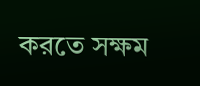করতে সক্ষম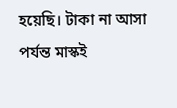হয়েছি। টাকা না আসা পর্যন্ত মাস্কই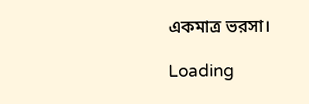একমাত্র ভরসা।

Loading